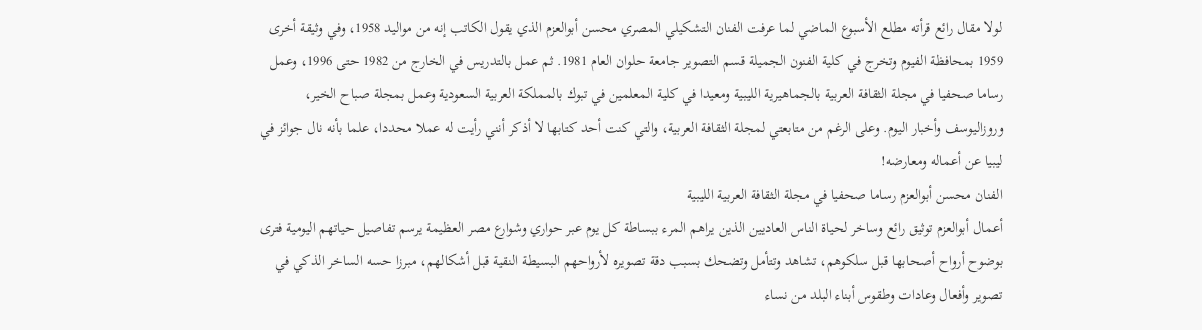لولا مقال رائع قرأته مطلع الأسبوع الماضي لما عرفت الفنان التشكيلي المصري محسن أبوالعزم الذي يقول الكاتب إنه من مواليد 1958، وفي وثيقة أخرى 1959 بمحافظة الفيوم وتخرج في كلية الفنون الجميلة قسم التصوير جامعة حلوان العام 1981. ثم عمل بالتدريس في الخارج من 1982 حتى 1996، وعمل رساما صحفيا في مجلة الثقافة العربية بالجماهيرية الليبية ومعيدا في كلية المعلمين في تبوك بالمملكة العربية السعودية وعمل بمجلة صباح الخير، وروزاليوسف وأخبار اليوم. وعلى الرغم من متابعتي لمجلة الثقافة العربية، والتي كنت أحد كتابها لا أذكر أنني رأيت له عملا محددا، علما بأنه نال جوائز في ليبيا عن أعماله ومعارضه!
الفنان محسن أبوالعزم رساما صحفيا في مجلة الثقافة العربية الليبية
أعمال أبوالعزم توثيق رائع وساخر لحياة الناس العاديين الذين يراهم المرء ببساطة كل يوم عبر حواري وشوارع مصر العظيمة يرسم تفاصيل حياتهم اليومية فترى بوضوح أرواح أصحابها قبل سلكوهم، تشاهد وتتأمل وتضحك بسبب دقة تصويره لأرواحهم البسيطة النقية قبل أشكالهم، مبرزا حسه الساخر الذكي في تصوير وأفعال وعادات وطقوس أبناء البلد من نساء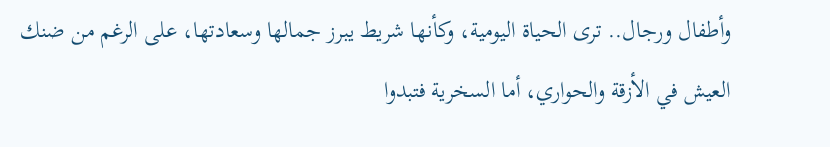وأطفال ورجال.. ترى الحياة اليومية، وكأنها شريط يبرز جمالها وسعادتها، على الرغم من ضنك العيش في الأزقة والحواري، أما السخرية فتبدوا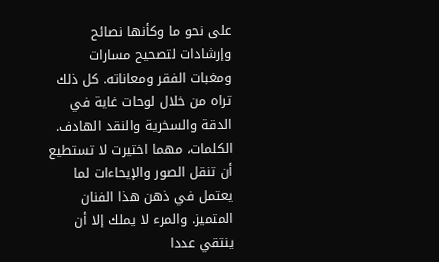على نحو ما وكأنها نصائح وإرشادات لتصحيح مسارات ومغبات الفقر ومعاناته. كل ذلك تراه من خلال لوحات غاية في الدقة والسخرية والنقد الهادف.
الكلمات، مهما اختيرت لا تستطيع أن تنقل الصور والإيحاءات لما يعتمل في ذهن هذا الفنان المتميز. والمرء لا يملك إلا أن ينتقي عددا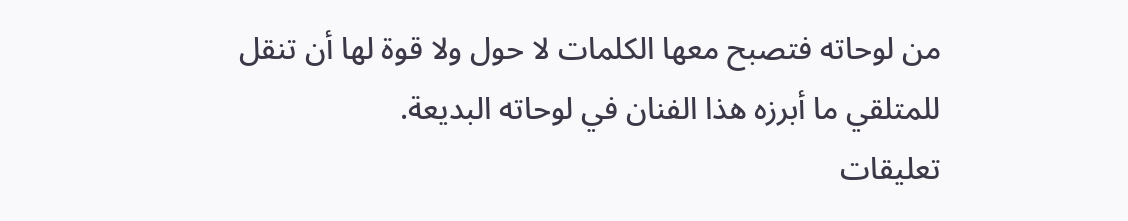من لوحاته فتصبح معها الكلمات لا حول ولا قوة لها أن تنقل للمتلقي ما أبرزه هذا الفنان في لوحاته البديعة.
تعليقات